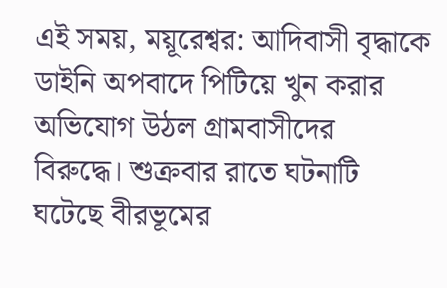এই সময়, ময়ূরেশ্বর: আদিবাসী বৃদ্ধাকে ডাইনি অপবাদে পিটিয়ে খুন করার অভিযোগ উঠল গ্রামবাসীদের বিরুদ্ধে। শুক্রবার রাতে ঘটনাটি ঘটেছে বীরভূমের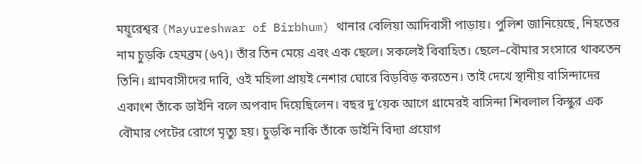ময়ূরেশ্বর (Mayureshwar of Birbhum) থানার বেলিয়া আদিবাসী পাড়ায়। পুলিশ জানিয়েছে, নিহতের নাম চুড়কি হেমব্রম (৬৭)। তাঁর তিন মেয়ে এবং এক ছেলে। সকলেই বিবাহিত। ছেলে–বৌমার সংসারে থাকতেন তিনি। গ্রামবাসীদের দাবি, ওই মহিলা প্রায়ই নেশার ঘোরে বিড়বিড় করতেন। তাই দেখে স্থানীয় বাসিন্দাদের একাংশ তাঁকে ডাইনি বলে অপবাদ দিয়েছিলেন। বছর দু’য়েক আগে গ্রামেরই বাসিন্দা শিবলাল কিস্কুর এক বৌমার পেটের রোগে মৃত্যু হয়। চুড়কি নাকি তাঁকে ডাইনি বিদ্যা প্রয়োগ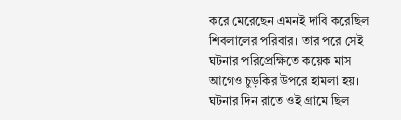করে মেরেছেন এমনই দাবি করেছিল শিবলালের পরিবার। তার পরে সেই ঘটনার পরিপ্রেক্ষিতে কয়েক মাস আগেও চুড়কির উপরে হামলা হয়।
ঘটনার দিন রাতে ওই গ্রামে ছিল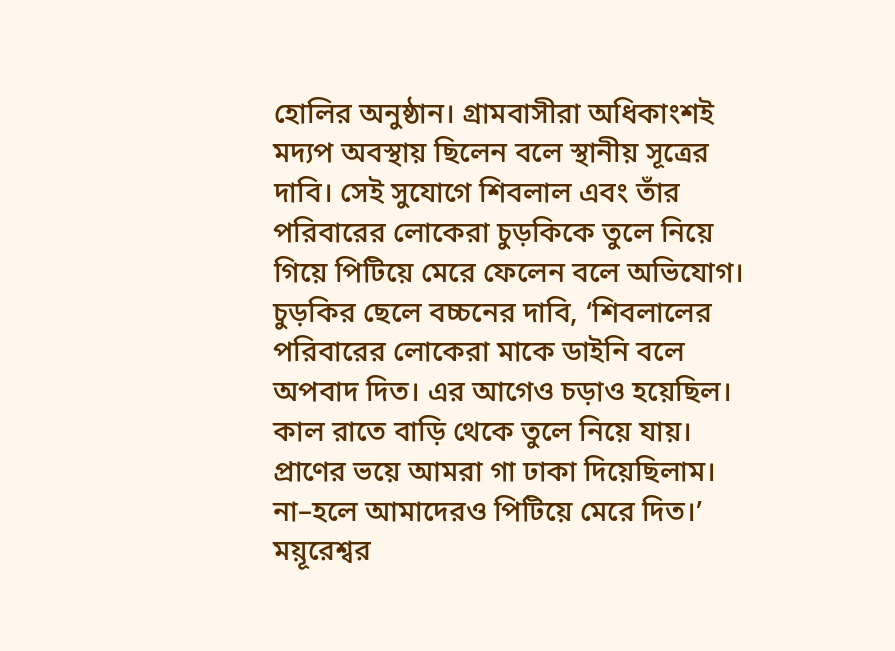হোলির অনুষ্ঠান। গ্রামবাসীরা অধিকাংশই মদ্যপ অবস্থায় ছিলেন বলে স্থানীয় সূত্রের দাবি। সেই সুযোগে শিবলাল এবং তাঁর পরিবারের লোকেরা চুড়কিকে তুলে নিয়ে গিয়ে পিটিয়ে মেরে ফেলেন বলে অভিযোগ। চুড়কির ছেলে বচ্চনের দাবি, ‘শিবলালের পরিবারের লোকেরা মাকে ডাইনি বলে অপবাদ দিত। এর আগেও চড়াও হয়েছিল। কাল রাতে বাড়ি থেকে তুলে নিয়ে যায়। প্রাণের ভয়ে আমরা গা ঢাকা দিয়েছিলাম। না–হলে আমাদেরও পিটিয়ে মেরে দিত।’ ময়ূরেশ্বর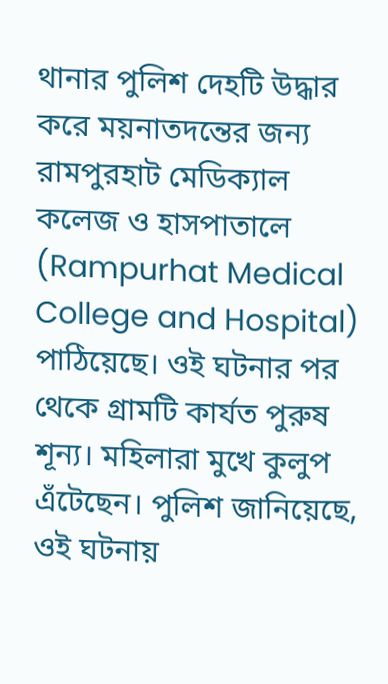থানার পুলিশ দেহটি উদ্ধার করে ময়নাতদন্তের জন্য রামপুরহাট মেডিক্যাল কলেজ ও হাসপাতালে (Rampurhat Medical College and Hospital) পাঠিয়েছে। ওই ঘটনার পর থেকে গ্রামটি কার্যত পুরুষ শূন্য। মহিলারা মুখে কুলুপ এঁটেছেন। পুলিশ জানিয়েছে, ওই ঘটনায়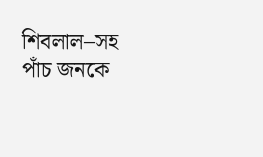শিবলাল–সহ পাঁচ জনকে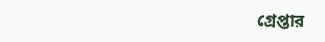গ্রেপ্তার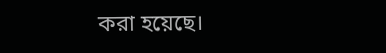করা হয়েছে।